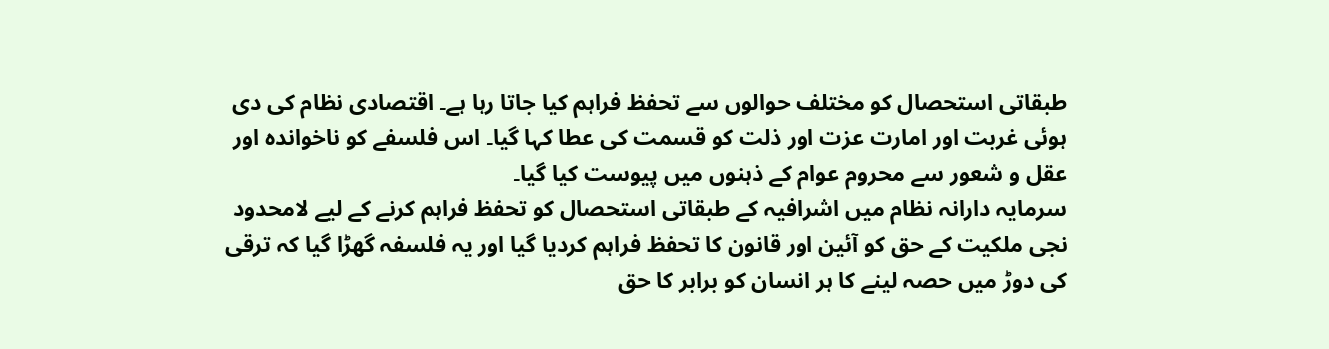طبقاتی استحصال کو مختلف حوالوں سے تحفظ فراہم کیا جاتا رہا ہے۔ اقتصادی نظام کی دی ہوئی غربت اور امارت عزت اور ذلت کو قسمت کی عطا کہا گیا۔ اس فلسفے کو ناخواندہ اور عقل و شعور سے محروم عوام کے ذہنوں میں پیوست کیا گیا۔
سرمایہ دارانہ نظام میں اشرافیہ کے طبقاتی استحصال کو تحفظ فراہم کرنے کے لیے لامحدود نجی ملکیت کے حق کو آئین اور قانون کا تحفظ فراہم کردیا گیا اور یہ فلسفہ گھڑا گیا کہ ترقی کی دوڑ میں حصہ لینے کا ہر انسان کو برابر کا حق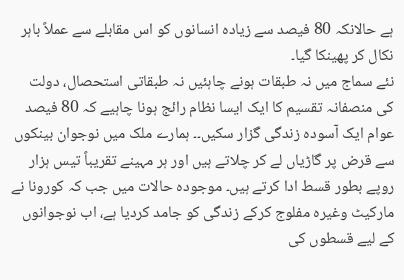ہے حالانکہ 80 فیصد سے زیادہ انسانوں کو اس مقابلے سے عملاً باہر نکال کر پھینکا گیا۔
نئے سماج میں نہ طبقات ہونے چاہئیں نہ طبقاتی استحصال، دولت کی منصفانہ تقسیم کا ایک ایسا نظام رائج ہونا چاہیے کہ 80 فیصد عوام ایک آسودہ زندگی گزار سکیں۔۔ ہمارے ملک میں نوجوان بینکوں سے قرض پر گاڑیاں لے کر چلاتے ہیں اور ہر مہینے تقریباً تیس ہزار روپے بطور قسط ادا کرتے ہیں۔ موجودہ حالات میں جب کہ کورونا نے مارکیٹ وغیرہ مفلوج کرکے زندگی کو جامد کردیا ہے، اب نوجوانوں کے لیے قسطوں کی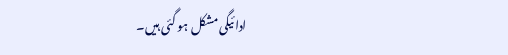ادائیگی مشکل ہو گئی ہیں۔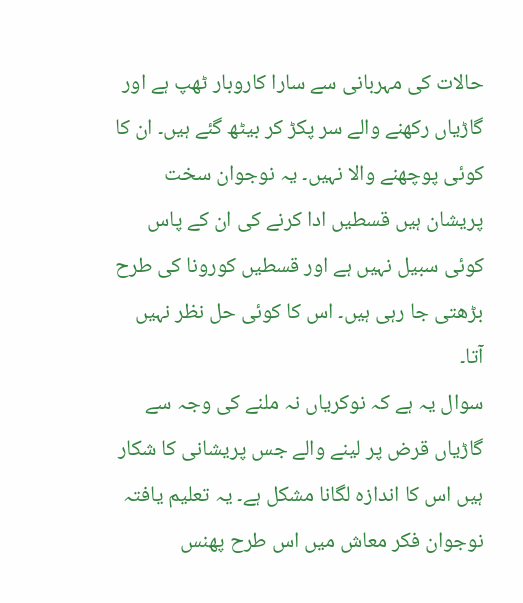حالات کی مہربانی سے سارا کاروبار ٹھپ ہے اور گاڑیاں رکھنے والے سر پکڑ کر بیٹھ گئے ہیں۔ ان کا کوئی پوچھنے والا نہیں۔ یہ نوجوان سخت پریشان ہیں قسطیں ادا کرنے کی ان کے پاس کوئی سبیل نہیں ہے اور قسطیں کورونا کی طرح بڑھتی جا رہی ہیں۔ اس کا کوئی حل نظر نہیں آتا۔
سوال یہ ہے کہ نوکریاں نہ ملنے کی وجہ سے گاڑیاں قرض پر لینے والے جس پریشانی کا شکار ہیں اس کا اندازہ لگانا مشکل ہے۔ یہ تعلیم یافتہ نوجوان فکر معاش میں اس طرح پھنس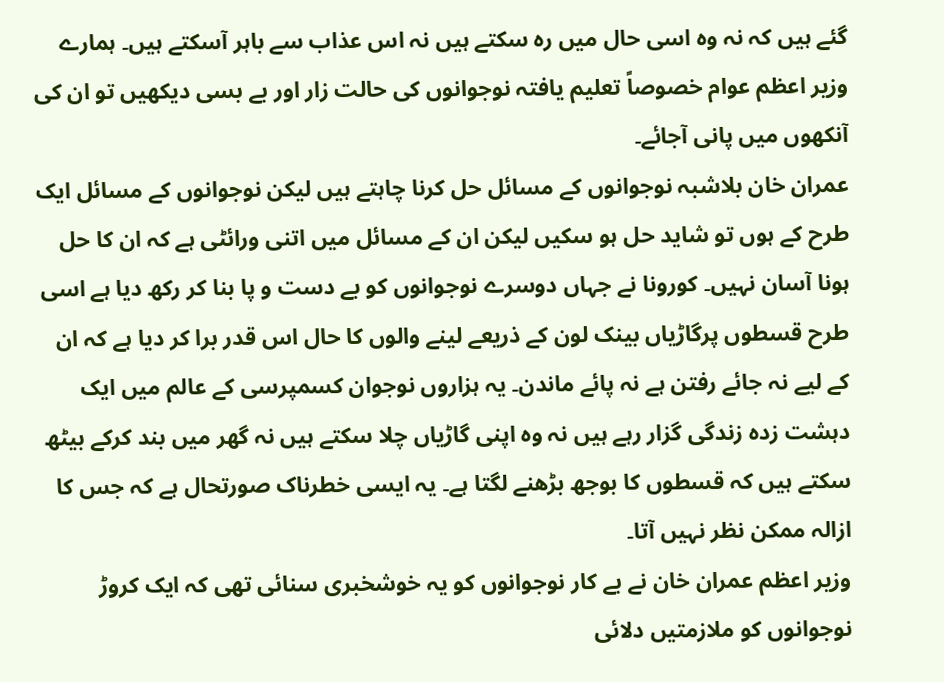گئے ہیں کہ نہ وہ اسی حال میں رہ سکتے ہیں نہ اس عذاب سے باہر آسکتے ہیں۔ ہمارے وزیر اعظم عوام خصوصاً تعلیم یافتہ نوجوانوں کی حالت زار اور بے بسی دیکھیں تو ان کی آنکھوں میں پانی آجائے۔
عمران خان بلاشبہ نوجوانوں کے مسائل حل کرنا چاہتے ہیں لیکن نوجوانوں کے مسائل ایک طرح کے ہوں تو شاید حل ہو سکیں لیکن ان کے مسائل میں اتنی ورائٹی ہے کہ ان کا حل ہونا آسان نہیں۔ کورونا نے جہاں دوسرے نوجوانوں کو بے دست و پا بنا کر رکھ دیا ہے اسی طرح قسطوں پرگاڑیاں بینک لون کے ذریعے لینے والوں کا حال اس قدر برا کر دیا ہے کہ ان کے لیے نہ جائے رفتن ہے نہ پائے ماندن۔ یہ ہزاروں نوجوان کسمپرسی کے عالم میں ایک دہشت زدہ زندگی گزار رہے ہیں نہ وہ اپنی گاڑیاں چلا سکتے ہیں نہ گھر میں بند کرکے بیٹھ سکتے ہیں کہ قسطوں کا بوجھ بڑھنے لگتا ہے۔ یہ ایسی خطرناک صورتحال ہے کہ جس کا ازالہ ممکن نظر نہیں آتا۔
وزیر اعظم عمران خان نے بے کار نوجوانوں کو یہ خوشخبری سنائی تھی کہ ایک کروڑ نوجوانوں کو ملازمتیں دلائی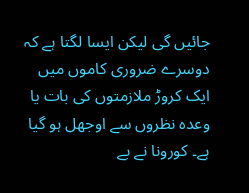جائیں گی لیکن ایسا لگتا ہے کہ دوسرے ضروری کاموں میں ایک کروڑ ملازمتوں کی بات یا وعدہ نظروں سے اوجھل ہو گیا ہے۔ کورونا نے بے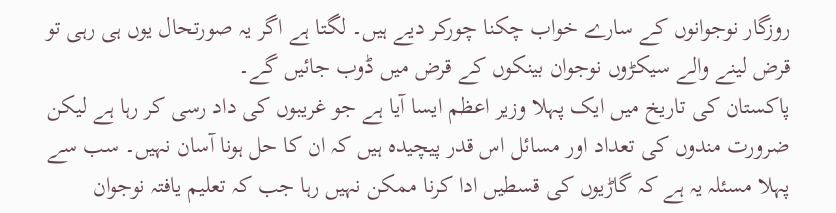روزگار نوجوانوں کے سارے خواب چکنا چورکر دیے ہیں۔ لگتا ہے اگر یہ صورتحال یوں ہی رہی تو قرض لینے والے سیکڑوں نوجوان بینکوں کے قرض میں ڈوب جائیں گے۔
پاکستان کی تاریخ میں ایک پہلا وزیر اعظم ایسا آیا ہے جو غریبوں کی داد رسی کر رہا ہے لیکن ضرورت مندوں کی تعداد اور مسائل اس قدر پیچیدہ ہیں کہ ان کا حل ہونا آسان نہیں۔ سب سے پہلا مسئلہ یہ ہے کہ گاڑیوں کی قسطیں ادا کرنا ممکن نہیں رہا جب کہ تعلیم یافتہ نوجوان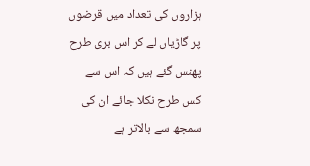ہزاروں کی تعداد میں قرضوں پر گاڑیاں لے کر اس بری طرح پھنس گئے ہیں کہ اس سے کس طرح نکلا جائے ان کی سمجھ سے بالاتر ہے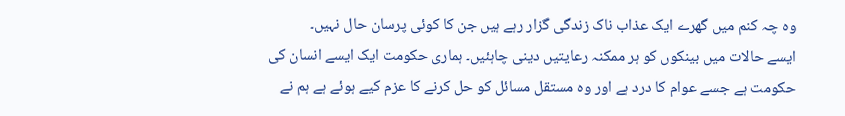وہ چہ کنم میں گھرے ایک عذاب ناک زندگی گزار رہے ہیں جن کا کوئی پرسان حال نہیں۔
ایسے حالات میں بینکوں کو ہر ممکنہ رعایتیں دینی چاہئیں۔ ہماری حکومت ایک ایسے انسان کی حکومت ہے جسے عوام کا درد ہے اور وہ مستقل مسائل کو حل کرنے کا عزم کیے ہوئے ہے ہم نے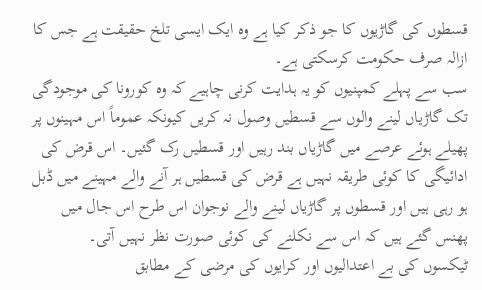قسطوں کی گاڑیوں کا جو ذکر کیا ہے وہ ایک ایسی تلخ حقیقت ہے جس کا ازالہ صرف حکومت کرسکتی ہے۔
سب سے پہلے کمپنیوں کو یہ ہدایت کرنی چاہیے کہ وہ کورونا کی موجودگی تک گاڑیاں لینے والوں سے قسطیں وصول نہ کریں کیونکہ عموماً اس مہینوں پر پھیلے ہوئے عرصے میں گاڑیاں بند رہیں اور قسطیں رک گئیں۔ اس قرض کی ادائیگی کا کوئی طریقہ نہیں ہے قرض کی قسطیں ہر آنے والے مہینے میں ڈبل ہو رہی ہیں اور قسطوں پر گاڑیاں لینے والے نوجوان اس طرح اس جال میں پھنس گئے ہیں کہ اس سے نکلنے کی کوئی صورت نظر نہیں آتی۔
ٹیکسوں کی بے اعتدالیوں اور کرایوں کی مرضی کے مطابق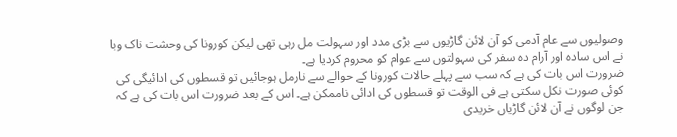وصولیوں سے عام آدمی کو آن لائن گاڑیوں سے بڑی مدد اور سہولت مل رہی تھی لیکن کورونا کی وحشت ناک وبا نے اس سادہ اور آرام دہ سفر کی سہولتوں سے عوام کو محروم کردیا ہے۔
ضرورت اس بات کی ہے کہ سب سے پہلے حالات کورونا کے حوالے سے نارمل ہوجائیں تو قسطوں کی ادائیگی کی کوئی صورت نکل سکتی ہے فی الوقت تو قسطوں کی ادائی ناممکن ہے۔ اس کے بعد ضرورت اس بات کی ہے کہ جن لوگوں نے آن لائن گاڑیاں خریدی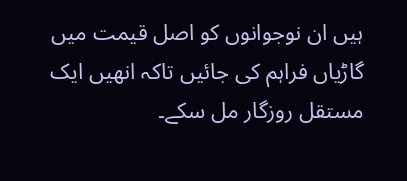ہیں ان نوجوانوں کو اصل قیمت میں گاڑیاں فراہم کی جائیں تاکہ انھیں ایک مستقل روزگار مل سکے۔